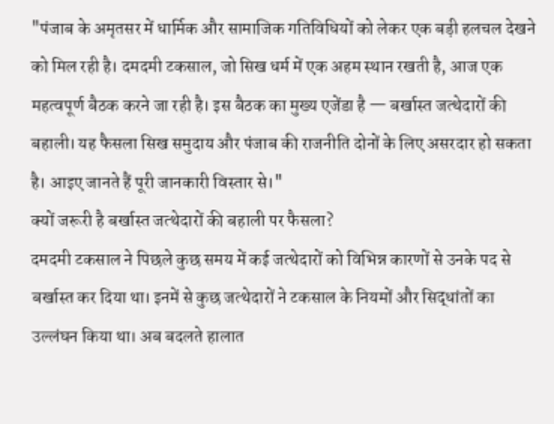"पंजाब के अमृतसर में धार्मिक और सामाजिक गतिविधियों को लेकर एक बड़ी हलचल देखने को मिल रही है। दमदमी टकसाल, जो सिख धर्म में एक अहम स्थान रखती है, आज एक महत्वपूर्ण बैठक करने जा रही है। इस बैठक का मुख्य एजेंडा है — बर्खास्त जत्थेदारों की बहाली। यह फैसला सिख समुदाय और पंजाब की राजनीति दोनों के लिए असरदार हो सकता है। आइए जानते हैं पूरी जानकारी विस्तार से।"
क्यों जरूरी है बर्खास्त जत्थेदारों की बहाली पर फैसला?
दमदमी टकसाल ने पिछले कुछ समय में कई जत्थेदारों को विभिन्न कारणों से उनके पद से बर्खास्त कर दिया था। इनमें से कुछ जत्थेदारों ने टकसाल के नियमों और सिद्धांतों का उल्लंघन किया था। अब बदलते हालात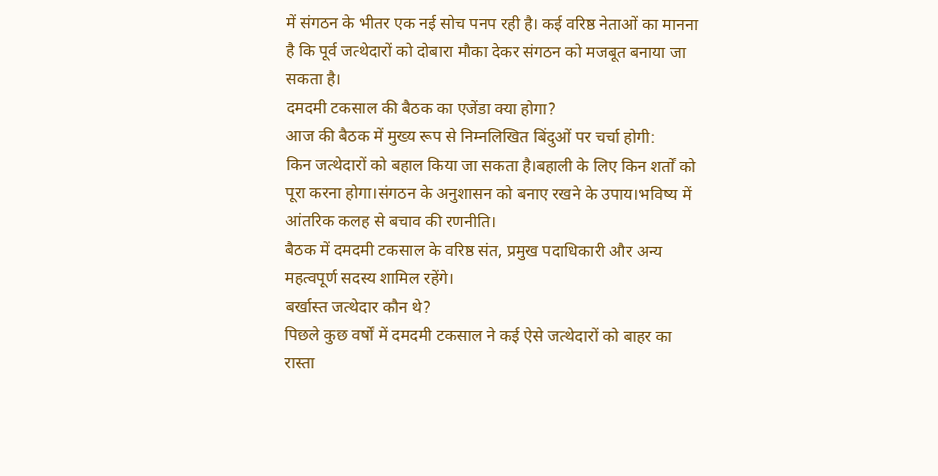में संगठन के भीतर एक नई सोच पनप रही है। कई वरिष्ठ नेताओं का मानना है कि पूर्व जत्थेदारों को दोबारा मौका देकर संगठन को मजबूत बनाया जा सकता है।
दमदमी टकसाल की बैठक का एजेंडा क्या होगा?
आज की बैठक में मुख्य रूप से निम्नलिखित बिंदुओं पर चर्चा होगी:
किन जत्थेदारों को बहाल किया जा सकता है।बहाली के लिए किन शर्तों को पूरा करना होगा।संगठन के अनुशासन को बनाए रखने के उपाय।भविष्य में आंतरिक कलह से बचाव की रणनीति।
बैठक में दमदमी टकसाल के वरिष्ठ संत, प्रमुख पदाधिकारी और अन्य महत्वपूर्ण सदस्य शामिल रहेंगे।
बर्खास्त जत्थेदार कौन थे?
पिछले कुछ वर्षों में दमदमी टकसाल ने कई ऐसे जत्थेदारों को बाहर का रास्ता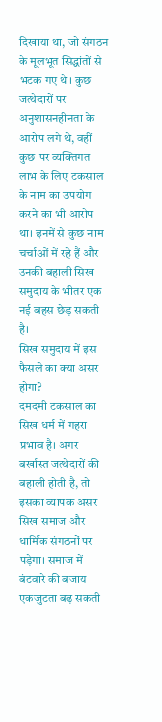दिखाया था, जो संगठन के मूलभूत सिद्धांतों से भटक गए थे। कुछ जत्थेदारों पर अनुशासनहीनता के आरोप लगे थे, वहीं कुछ पर व्यक्तिगत लाभ के लिए टकसाल के नाम का उपयोग करने का भी आरोप था। इनमें से कुछ नाम चर्चाओं में रहे हैं और उनकी बहाली सिख समुदाय के भीतर एक नई बहस छेड़ सकती है।
सिख समुदाय में इस फैसले का क्या असर होगा?
दमदमी टकसाल का सिख धर्म में गहरा प्रभाव है। अगर बर्खास्त जत्थेदारों की बहाली होती है, तो इसका व्यापक असर सिख समाज और धार्मिक संगठनों पर पड़ेगा। समाज में बंटवारे की बजाय एकजुटता बढ़ सकती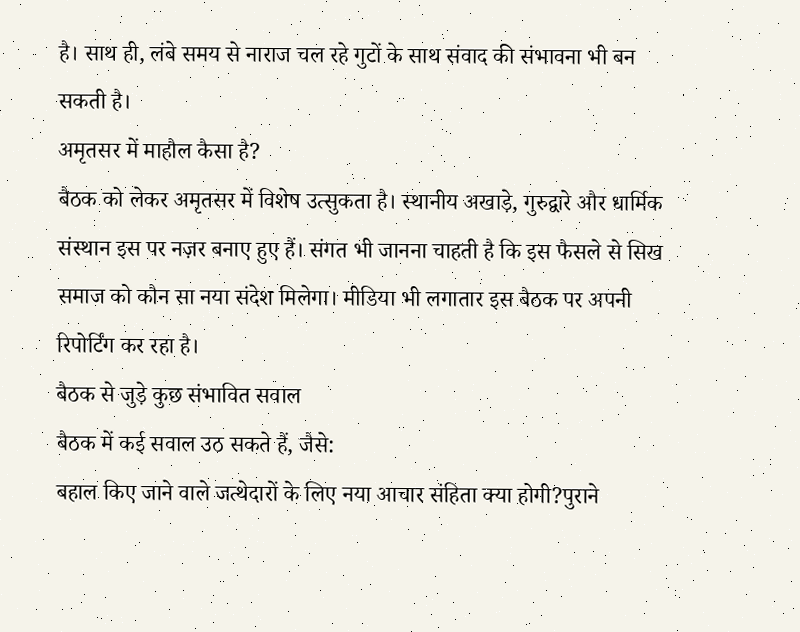है। साथ ही, लंबे समय से नाराज चल रहे गुटों के साथ संवाद की संभावना भी बन सकती है।
अमृतसर में माहौल कैसा है?
बैठक को लेकर अमृतसर में विशेष उत्सुकता है। स्थानीय अखाड़े, गुरुद्वारे और धार्मिक संस्थान इस पर नज़र बनाए हुए हैं। संगत भी जानना चाहती है कि इस फैसले से सिख समाज को कौन सा नया संदेश मिलेगा। मीडिया भी लगातार इस बैठक पर अपनी रिपोर्टिंग कर रहा है।
बैठक से जुड़े कुछ संभावित सवाल
बैठक में कई सवाल उठ सकते हैं, जैसे:
बहाल किए जाने वाले जत्थेदारों के लिए नया आचार संहिता क्या होगी?पुराने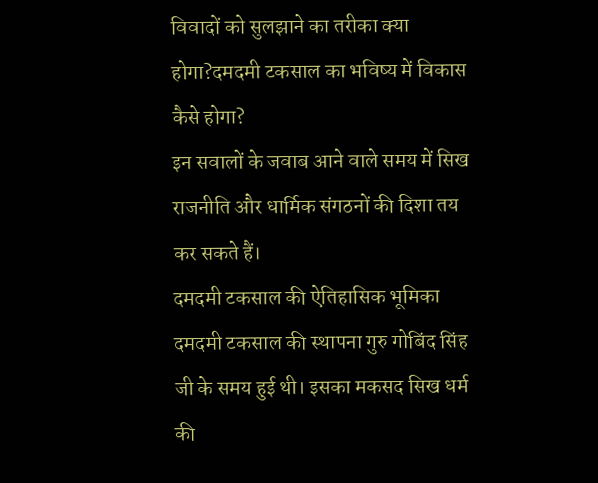विवादों को सुलझाने का तरीका क्या होगा?दमदमी टकसाल का भविष्य में विकास कैसे होगा?
इन सवालों के जवाब आने वाले समय में सिख राजनीति और धार्मिक संगठनों की दिशा तय कर सकते हैं।
दमदमी टकसाल की ऐतिहासिक भूमिका
दमदमी टकसाल की स्थापना गुरु गोबिंद सिंह जी के समय हुई थी। इसका मकसद सिख धर्म की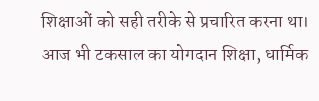शिक्षाओं को सही तरीके से प्रचारित करना था। आज भी टकसाल का योगदान शिक्षा, धार्मिक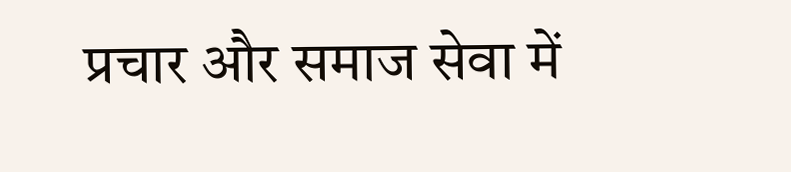प्रचार और समाज सेवा में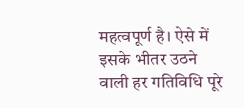महत्वपूर्ण है। ऐसे में इसके भीतर उठने वाली हर गतिविधि पूरे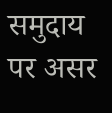समुदाय पर असर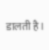डालती है।